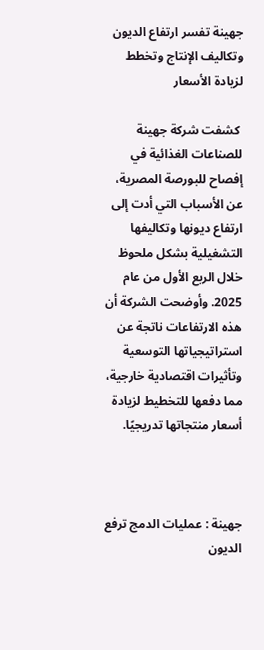جهينة تفسر ارتفاع الديون وتكاليف الإنتاج وتخطط لزيادة الأسعار

 كشفت شركة جهينة للصناعات الغذائية في إفصاح للبورصة المصرية، عن الأسباب التي أدت إلى ارتفاع ديونها وتكاليفها التشغيلية بشكل ملحوظ خلال الربع الأول من عام 2025. وأوضحت الشركة أن هذه الارتفاعات ناتجة عن استراتيجياتها التوسعية وتأثيرات اقتصادية خارجية، مما دفعها للتخطيط لزيادة أسعار منتجاتها تدريجيًا.



جهينة : عمليات الدمج ترفع الديون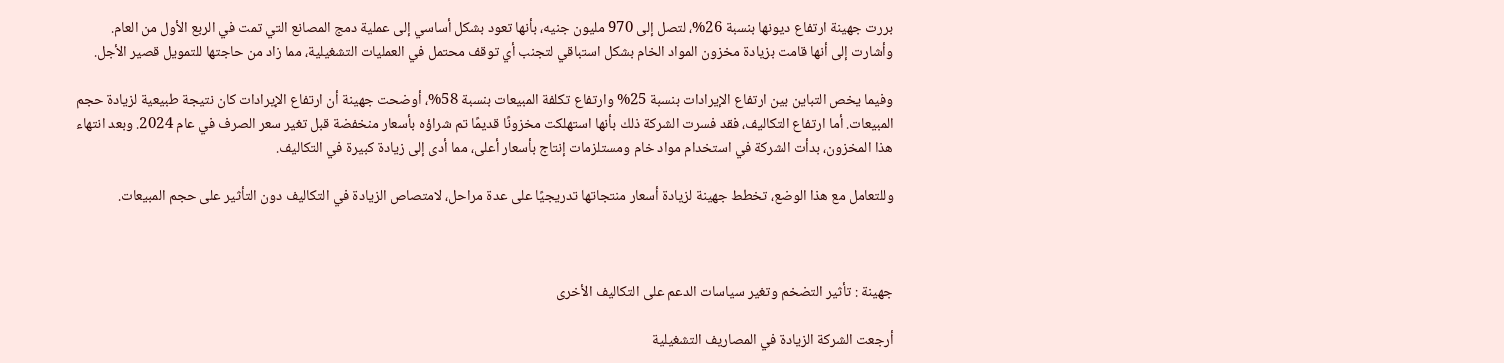بررت جهينة ارتفاع ديونها بنسبة 26%، لتصل إلى 970 مليون جنيه، بأنها تعود بشكل أساسي إلى عملية دمج المصانع التي تمت في الربع الأول من العام. وأشارت إلى أنها قامت بزيادة مخزون المواد الخام بشكل استباقي لتجنب أي توقف محتمل في العمليات التشغيلية، مما زاد من حاجتها للتمويل قصير الأجل.

وفيما يخص التباين بين ارتفاع الإيرادات بنسبة 25% وارتفاع تكلفة المبيعات بنسبة 58%، أوضحت جهينة أن ارتفاع الإيرادات كان نتيجة طبيعية لزيادة حجم المبيعات. أما ارتفاع التكاليف، فقد فسرت الشركة ذلك بأنها استهلكت مخزونًا قديمًا تم شراؤه بأسعار منخفضة قبل تغير سعر الصرف في عام 2024. وبعد انتهاء هذا المخزون، بدأت الشركة في استخدام مواد خام ومستلزمات إنتاج بأسعار أعلى، مما أدى إلى زيادة كبيرة في التكاليف.

وللتعامل مع هذا الوضع، تخطط جهينة لزيادة أسعار منتجاتها تدريجيًا على عدة مراحل، لامتصاص الزيادة في التكاليف دون التأثير على حجم المبيعات.



جهينة : تأثير التضخم وتغير سياسات الدعم على التكاليف الأخرى

أرجعت الشركة الزيادة في المصاريف التشغيلية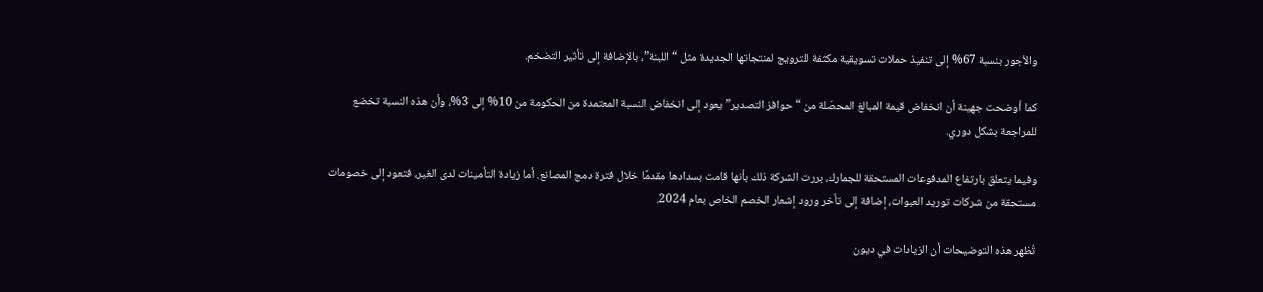والأجور بنسبة 67% إلى تنفيذ حملات تسويقية مكثفة للترويج لمنتجاتها الجديدة مثل “اللبنة”، بالإضافة إلى تأثير التضخم.

كما أوضحت جهينة أن انخفاض قيمة المبالغ المحصّلة من “حوافز التصدير” يعود إلى انخفاض النسبة المعتمدة من الحكومة من 10% إلى 3%، وأن هذه النسبة تخضع للمراجعة بشكل دوري.

وفيما يتعلق بارتفاع المدفوعات المستحقة للجمارك، بررت الشركة ذلك بأنها قامت بسدادها مقدمًا خلال فترة دمج المصانع. أما زيادة التأمينات لدى الغير، فتعود إلى خصومات مستحقة من شركات توريد العبوات، إضافة إلى تأخر ورود إشعار الخصم الخاص بعام 2024.

تُظهر هذه التوضيحات أن الزيادات في ديون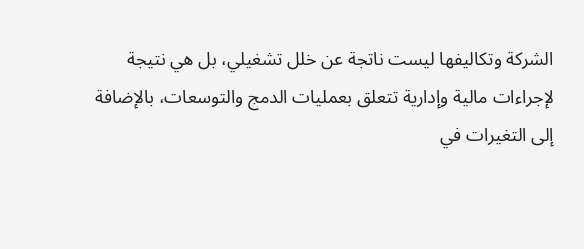الشركة وتكاليفها ليست ناتجة عن خلل تشغيلي، بل هي نتيجة لإجراءات مالية وإدارية تتعلق بعمليات الدمج والتوسعات، بالإضافة إلى التغيرات في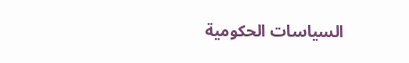السياسات الحكومية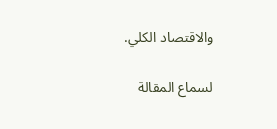والاقتصاد الكلي.

لسماع المقالة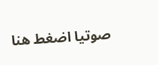صوتيا اضغط هنا